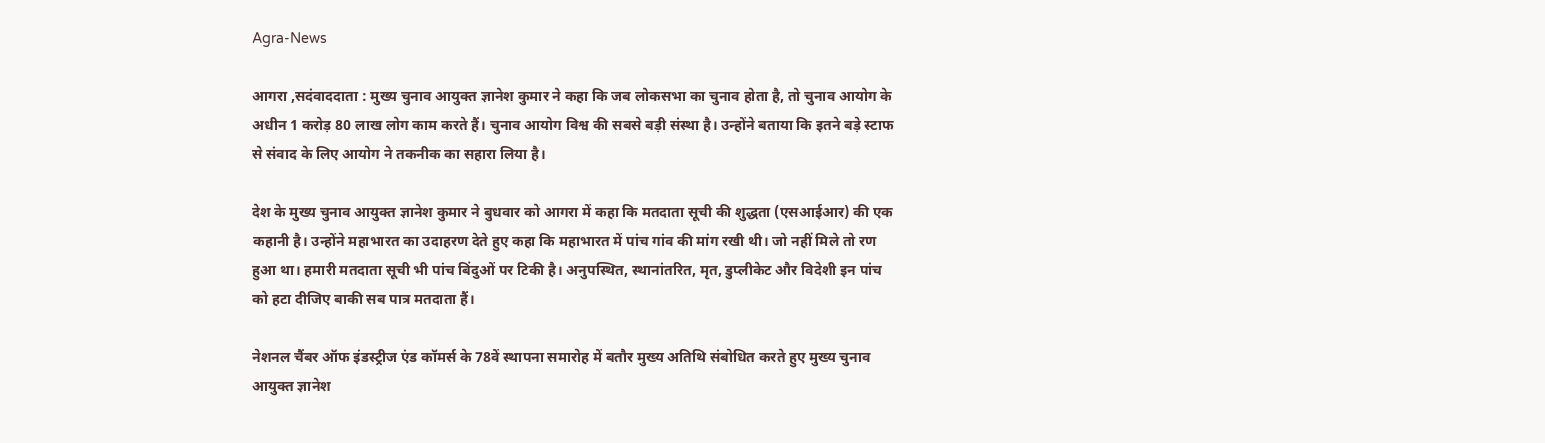Agra-News

आगरा ,सदंवाददाता : मुख्य चुनाव आयुक्त ज्ञानेश कुमार ने कहा कि जब लोकसभा का चुनाव होता है, तो चुनाव आयोग के अधीन 1 करोड़ 80 लाख लोग काम करते हैं। चुनाव आयोग विश्व की सबसे बड़ी संस्था है। उन्होंने बताया कि इतने बड़े स्टाफ से संवाद के लिए आयोग ने तकनीक का सहारा लिया है।

देश के मुख्य चुनाव आयुक्त ज्ञानेश कुमार ने बुधवार को आगरा में कहा कि मतदाता सूची की शुद्धता (एसआईआर) की एक कहानी है। उन्होंने महाभारत का उदाहरण देते हुए कहा कि महाभारत में पांच गांव की मांग रखी थी। जो नहीं मिले तो रण हुआ था। हमारी मतदाता सूची भी पांच बिंदुओं पर टिकी है। अनुपस्थित, स्थानांतरित, मृत, डुप्लीकेट और विदेशी इन पांच को हटा दीजिए बाकी सब पात्र मतदाता हैं।

नेशनल चैंबर ऑफ इंडस्ट्रीज एंड कॉमर्स के 78वें स्थापना समारोह में बतौर मुख्य अतिथि संबोधित करते हुए मुख्य चुनाव आयुक्त ज्ञानेश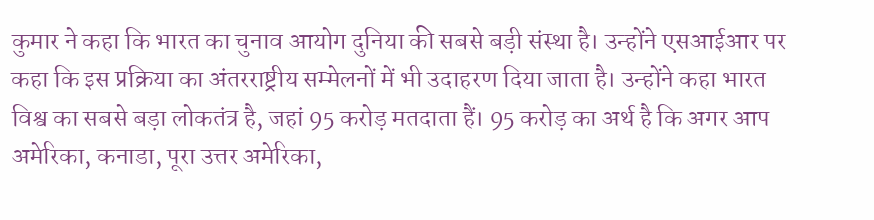कुमार ने कहा कि भारत का चुनाव आयोग दुनिया की सबसे बड़ी संस्था है। उन्होंने एसआईआर पर कहा कि इस प्रक्रिया का अंतरराष्ट्रीय सम्मेलनों में भी उदाहरण दिया जाता है। उन्होंने कहा भारत विश्व का सबसे बड़ा लोकतंत्र है, जहां 95 करोड़ मतदाता हैं। 95 करोड़ का अर्थ है कि अगर आप अमेरिका, कनाडा, पूरा उत्तर अमेरिका,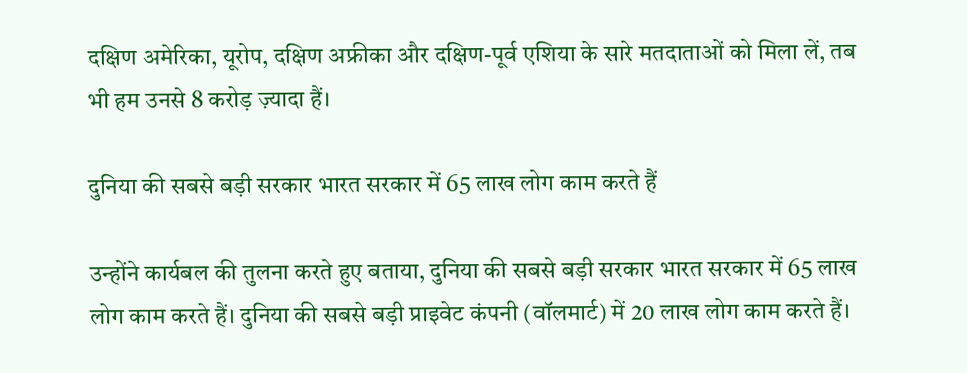दक्षिण अमेरिका, यूरोप, दक्षिण अफ्रीका और दक्षिण-पूर्व एशिया के सारे मतदाताओं को मिला लें, तब भी हम उनसे 8 करोड़ ज़्यादा हैं।

दुनिया की सबसे बड़ी सरकार भारत सरकार में 65 लाख लोग काम करते हैं

उन्होंने कार्यबल की तुलना करते हुए बताया, दुनिया की सबसे बड़ी सरकार भारत सरकार में 65 लाख लोग काम करते हैं। दुनिया की सबसे बड़ी प्राइवेट कंपनी (वॉलमार्ट) में 20 लाख लोग काम करते हैं।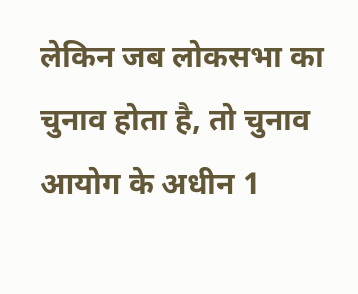लेकिन जब लोकसभा का चुनाव होता है, तो चुनाव आयोग के अधीन 1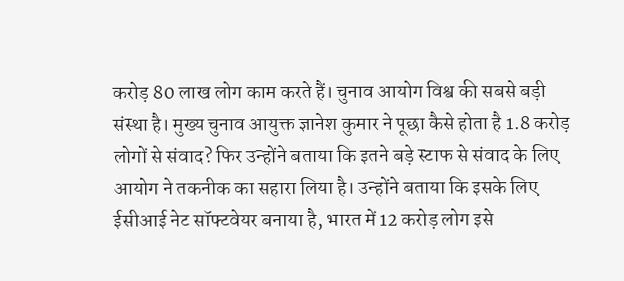करोड़ 80 लाख लोग काम करते हैं। चुनाव आयोग विश्व की सबसे बड़ी संस्था है। मुख्य चुनाव आयुक्त ज्ञानेश कुमार ने पूछा कैसे होता है 1.8 करोड़ लोगों से संवाद? फिर उन्होंने बताया कि इतने बड़े स्टाफ से संवाद के लिए आयोग ने तकनीक का सहारा लिया है। उन्होंने बताया कि इसके लिए ईसीआई नेट सॉफ्टवेयर बनाया है, भारत में 12 करोड़ लोग इसे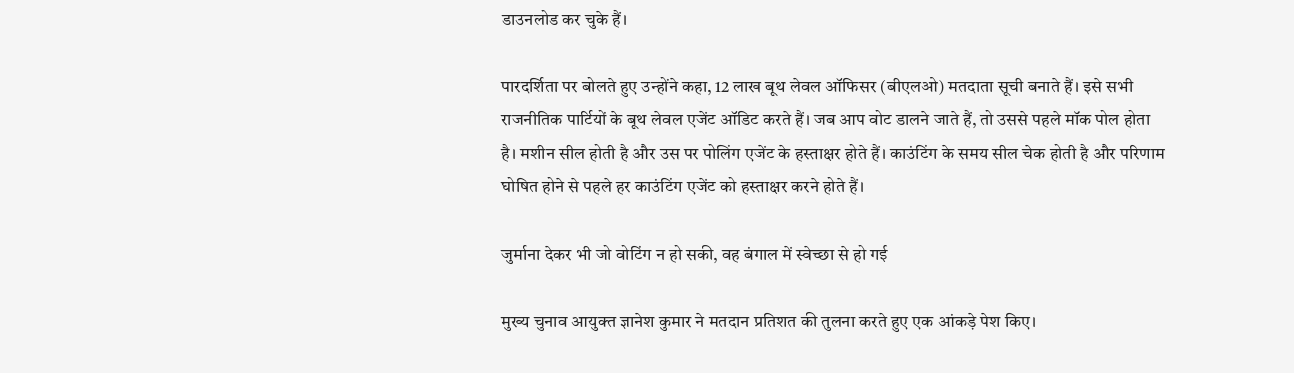डाउनलोड कर चुके हैं।

पारदर्शिता पर बोलते हुए उन्होंने कहा, 12 लाख बूथ लेवल ऑफिसर (बीएलओ) मतदाता सूची बनाते हैं। इसे सभी राजनीतिक पार्टियों के बूथ लेवल एजेंट ऑडिट करते हैं। जब आप वोट डालने जाते हैं, तो उससे पहले मॉक पोल होता है। मशीन सील होती है और उस पर पोलिंग एजेंट के हस्ताक्षर होते हैं। काउंटिंग के समय सील चेक होती है और परिणाम घोषित होने से पहले हर काउंटिंग एजेंट को हस्ताक्षर करने होते हैं।

जुर्माना देकर भी जो वोटिंग न हो सकी, वह बंगाल में स्वेच्छा से हो गई

मुख्य चुनाव आयुक्त ज्ञानेश कुमार ने मतदान प्रतिशत की तुलना करते हुए एक आंकड़े पेश किए।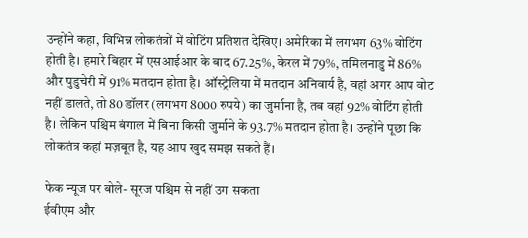उन्होंने कहा, विभिन्न लोकतंत्रों में वोटिंग प्रतिशत देखिए। अमेरिका में लगभग 63% वोटिंग होती है। हमारे बिहार में एसआईआर के बाद 67.25%, केरल में 79%, तमिलनाडु में 86% और पुडुचेरी में 91% मतदान होता है। ऑस्ट्रेलिया में मतदान अनिवार्य है, वहां अगर आप वोट नहीं डालते, तो 80 डॉलर (लगभग 8000 रुपये) का जुर्माना है, तब वहां 92% वोटिंग होती है। लेकिन पश्चिम बंगाल में बिना किसी जुर्माने के 93.7% मतदान होता है। उन्होंने पूछा कि लोकतंत्र कहां मज़बूत है, यह आप खुद समझ सकते हैं।

फेक न्यूज पर बोले- सूरज पश्चिम से नहीं उग सकता
ईवीएम और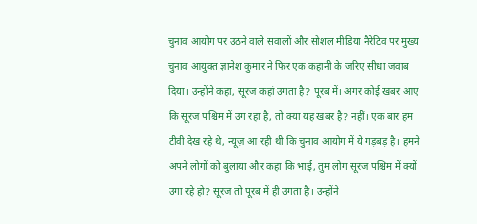चुनाव आयोग पर उठने वाले सवालों और सोशल मीडिया नैरेटिव पर मुख्य चुनाव आयुक्त ज्ञानेश कुमार ने फिर एक कहानी के जरिए सीधा जवाब दिया। उन्होंने कहा, सूरज कहां उगता है? पूरब में। अगर कोई खबर आए कि सूरज पश्चिम में उग रहा है, तो क्या यह खबर है? नहीं। एक बार हम टीवी देख रहे थे, न्यूज़ आ रही थी कि चुनाव आयोग में ये गड़बड़ है। हमने अपने लोगों को बुलाया और कहा कि भाई, तुम लोग सूरज पश्चिम में क्यों उगा रहे हो? सूरज तो पूरब में ही उगता है। उन्होंने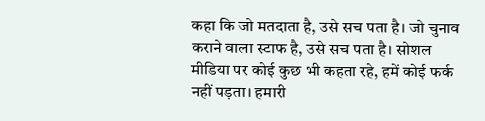कहा कि जो मतदाता है, उसे सच पता है। जो चुनाव कराने वाला स्टाफ है, उसे सच पता है। सोशल मीडिया पर कोई कुछ भी कहता रहे, हमें कोई फर्क नहीं पड़ता। हमारी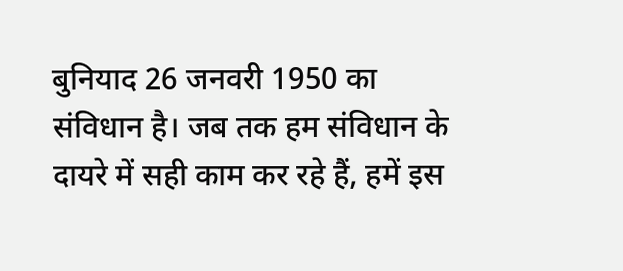बुनियाद 26 जनवरी 1950 का संविधान है। जब तक हम संविधान के दायरे में सही काम कर रहे हैं, हमें इस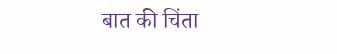बात की चिंता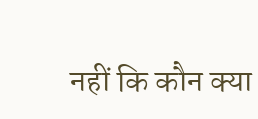नहीं कि कौन क्या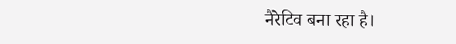नैरेटिव बना रहा है।